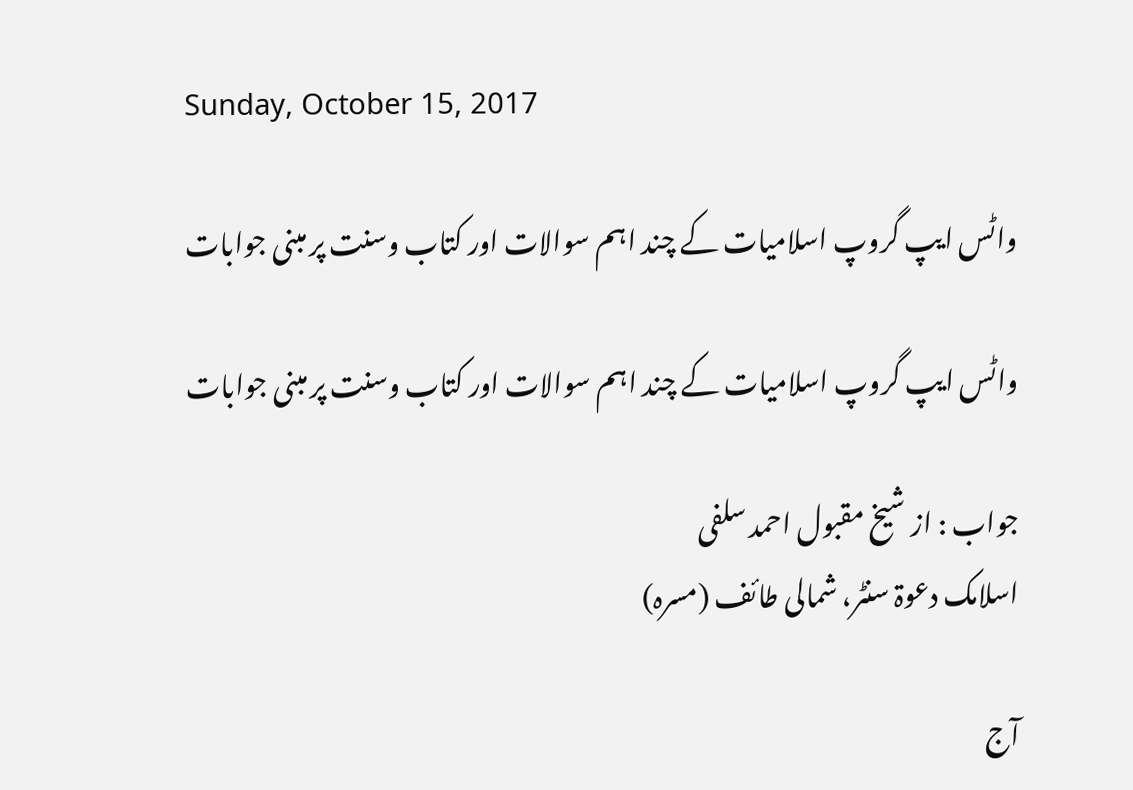Sunday, October 15, 2017

واٹس ایپ گروپ اسلامیات کے چند اہم سوالات اور کتاب وسنت پر مبنی جوابات

واٹس ایپ گروپ اسلامیات کے چند اہم سوالات اور کتاب وسنت پر مبنی جوابات

جواب : از شیخ مقبول احمد سلفی
اسلامک دعوۃ سنٹر، شمالی طائف (مسرہ)

آج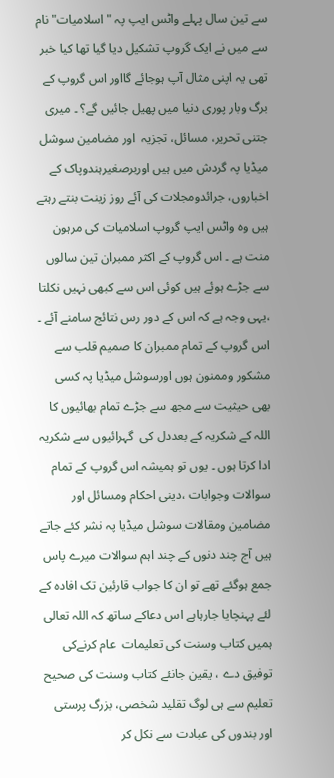سے تین سال پہلے واٹس ایپ پہ "اسلامیات" نام سے میں نے ایک گروپ تشکیل دیا گیا تھا کیا خبر تھی یہ اپنی مثال آپ ہوجائے گااور اس گروپ کے برگ وبار پوری دنیا میں پھیل جائیں گے؟ ۔ میری جتنی تحریر، مسائل، تجزیہ  اور مضامین سوشل میڈیا پہ گردش میں ہیں اوربرصغیرہندوپاک کے اخباروں، جرائدومجلات کی آئے روز زینت بنتے رہتے ہیں وہ واٹس ایپ گروپ اسلامیات کی مرہون منت ہے ۔ اس گروپ کے اکثر ممبران تین سالوں سے جڑے ہوئے ہیں کوئی اس سے کبھی نہیں نکلتا ،یہی وجہ ہے کہ اس کے دور رس نتائج سامنے آئے ۔ اس گروپ کے تمام ممبران کا صمیم قلب سے مشکور وممنون ہوں اورسوشل میڈیا پہ کسی بھی حیثیت سے مجھ سے جڑے تمام بھائیوں کا  اللہ کے شکریہ کے بعددل کی  گہرائیوں سے شکریہ ادا کرتا ہوں ۔ یوں تو ہمیشہ اس گروپ کے تمام سوالات وجوابات ،دینی احکام ومسائل اور مضامین ومقالات سوشل میڈیا پہ نشر کئے جاتے ہیں آج چند دنوں کے چند اہم سوالات میرے پاس جمع ہوگئے تھے تو ان کا جواب قارئین تک افادہ کے لئے پہنچایا جارہاہے اس دعاکے ساتھ کہ اللہ تعالی ہمیں کتاب وسنت کی تعلیمات  عام کرنےکی توفیق دے ، یقین جانئے کتاب وسنت کی صحیح تعلیم سے ہی لوگ تقلید شخصی، بزرگ پرستی  اور بندوں کی عبادت سے نکل کر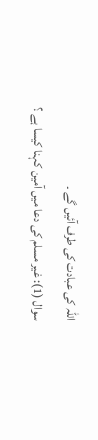اللہ کی عبادت کی طرف آئیں گے ۔
سوال (1): غیر مسلم کی دعا میں آمین کہنا کیسا ہے ؟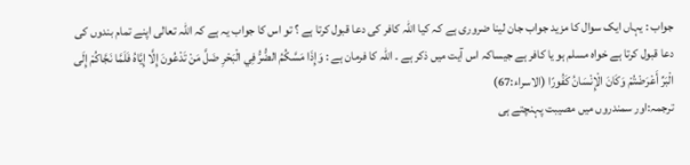جواب : یہاں ایک سوال کا مزید جواب جان لینا ضروری ہے کہ کیا اللہ کافر کی دعا قبول کرتا ہے ؟ تو اس کا جواب یہ ہے کہ اللہ تعالی اپنے تمام بندوں کی دعا قبول کرتا ہے خواہ مسلم ہو یا کافر ہے جیساکہ اس آیت میں ذکر ہے ۔ اللہ کا فرمان ہے : وَإِذَا مَسَّكُمُ الضُّرُّ فِي الْبَحْرِ ضَلَّ مَنْ تَدْعُونَ إِلَّا إِيَّاهُ فَلَمَّا نَجَّاكُمْ إِلَى الْبَرِّ أَعْرَضْتُمْ وَكَانَ الْإِنْسَانُ كَفُورًا (الاسراء:67)
ترجمہ:اور سمندروں میں مصیبت پہنچتے ہی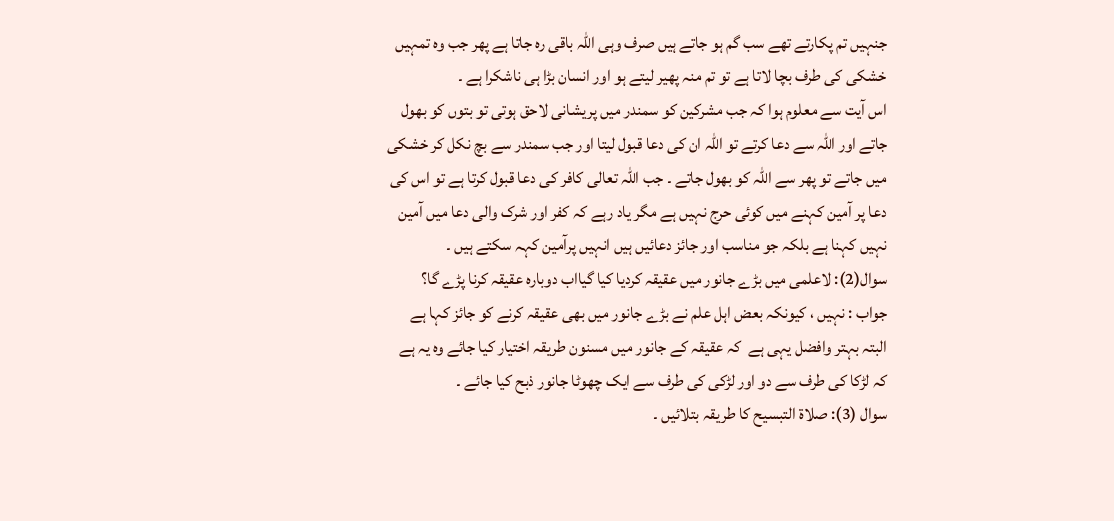جنہیں تم پکارتے تھے سب گم ہو جاتے ہیں صرف وہی اللہ باقی رہ جاتا ہے پھر جب وہ تمہیں خشکی کی طرف بچا لاتا ہے تو تم منہ پھیر لیتے ہو اور انسان بڑا ہی ناشکرا ہے ۔
اس آیت سے معلوم ہوا کہ جب مشرکین کو سمندر میں پریشانی لاحق ہوتی تو بتوں کو بھول جاتے اور اللہ سے دعا کرتے تو اللہ ان کی دعا قبول لیتا اور جب سمندر سے بچ نکل کر خشکی میں جاتے تو پھر سے اللہ کو بھول جاتے ۔ جب اللہ تعالی کافر کی دعا قبول کرتا ہے تو اس کی دعا پر آمین کہنے میں کوئی حرج نہیں ہے مگر یاد رہے کہ کفر اور شرک والی دعا میں آمین نہیں کہنا ہے بلکہ جو مناسب اور جائز دعائیں ہیں انہیں پرآمین کہہ سکتے ہیں ۔
سوال(2): لاعلمی میں بڑے جانور میں عقیقہ کردیا کیا گیااب دوبارہ عقیقہ کرنا پڑے گا؟
جواب : نہیں ، کیونکہ بعض اہل علم نے بڑے جانور میں بھی عقیقہ کرنے کو جائز کہا ہے البتہ بہتر وافضل یہی ہے  کہ عقیقہ کے جانور میں مسنون طریقہ اختیار کیا جائے وہ یہ ہے کہ لڑکا کی طرف سے دو اور لڑکی کی طرف سے ایک چھوٹا جانور ذبح کیا جائے ۔
سوال (3): صلاۃ التبسیح کا طریقہ بتلائیں ۔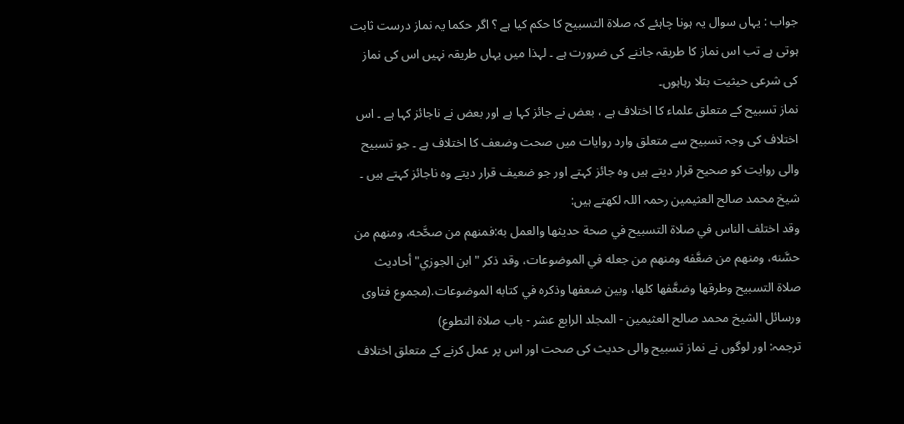جواب : یہاں سوال یہ ہونا چاہئے کہ صلاۃ التسبیح کا حکم کیا ہے ؟ اگر حکما یہ نماز درست ثابت ہوتی ہے تب اس نماز کا طریقہ جاننے کی ضرورت ہے ۔ لہذا میں یہاں طریقہ نہیں اس کی نماز کی شرعی حیثیت بتلا رہاہوں۔
نماز تسبیح کے متعلق علماء کا اختلاف ہے ، بعض نے جائز کہا ہے اور بعض نے ناجائز کہا ہے ۔ اس اختلاف کی وجہ تسبیح سے متعلق وارد روایات میں صحت وضعف کا اختلاف ہے ۔ جو تسبیح والی روایت کو صحیح قرار دیتے ہیں وہ جائز کہتے اور جو ضعیف قرار دیتے وہ ناجائز کہتے ہیں ۔ شیخ محمد صالح العثیمین رحمہ اللہ لکھتے ہیں:
وقد اختلف الناس في صلاة التسبيح في صحة حديثها والعمل به:فمنهم من صحَّحه، ومنهم من حسَّنه، ومنهم من ضعَّفه ومنهم من جعله في الموضوعات، وقد ذكر "ابن الجوزي" أحاديث صلاة التسبيح وطرقها وضعَّفها كلها، وبين ضعفها وذكره في كتابه الموضوعات.(مجموع فتاوى ورسائل الشيخ محمد صالح العثيمين - المجلد الرابع عشر - باب صلاة التطوع)
ترجمہ: اور لوگوں نے نماز تسبیح والی حدیث کی صحت اور اس پر عمل کرنے کے متعلق اختلاف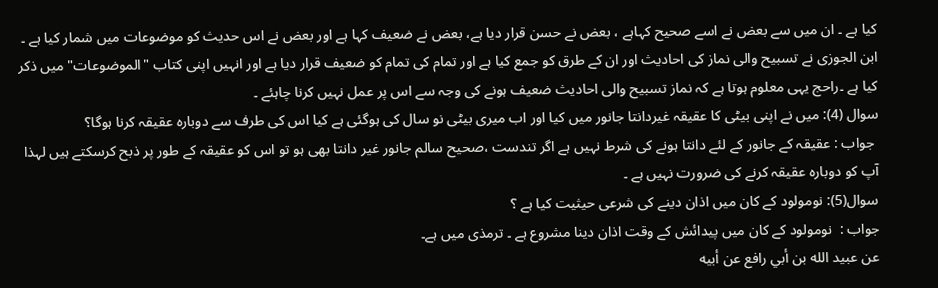کیا ہے ۔ ان میں سے بعض نے اسے صحیح کہاہے ، بعض نے حسن قرار دیا ہے، بعض نے ضعیف کہا ہے اور بعض نے اس حدیث کو موضوعات میں شمار کیا ہے ۔ ابن الجوزی نے تسبیح والی نماز کی احادیث اور ان کے طرق کو جمع کیا ہے اور تمام کی تمام کو ضعیف قرار دیا ہے اور انہیں اپنی کتاب "الموضوعات" میں ذکر کیا ہے ۔راحج یہی معلوم ہوتا ہے کہ نماز تسبیح والی احادیث ضعیف ہونے کی وجہ سے اس پر عمل نہیں کرنا چاہئے ۔
سوال (4): میں نے اپنی بیٹی کا عقیقہ غیردانتا جانور میں کیا اور اب میری بیٹی نو سال کی ہوگئی ہے کیا اس کی طرف سے دوبارہ عقیقہ کرنا ہوگا؟
 جواب : عقیقہ کے جانور کے لئے دانتا ہونے کی شرط نہیں ہے اگر تندست ،صحیح سالم جانور غیر دانتا بھی ہو تو اس کو عقیقہ کے طور پر ذبح کرسکتے ہیں لہذا آپ کو دوبارہ عقیقہ کرنے کی ضرورت نہیں ہے ۔
سوال(5): نومولود کے کان میں اذان دینے کی شرعی حیثیت کیا ہے ؟
جواب :  نومولود کے کان میں پیدائش کے وقت اذان دینا مشروع ہے ۔ ترمذی میں ہے۔
عن عبيد الله بن أبي رافع عن أبيه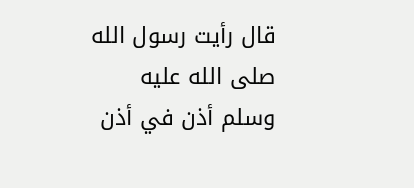قال رأيت رسول الله صلى الله عليه وسلم أذن في أذن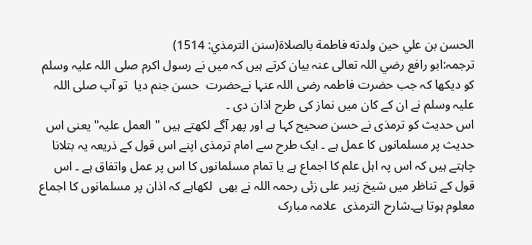الحسن بن علي حين ولدته فاطمة بالصلاة(سنن الترمذي: 1514)
ترجمہ:ابو رافع رضي اللہ تعالی عنہ بیان کرتے ہیں کہ میں نے رسول اکرم صلی اللہ علیہ وسلم کو دیکھا کہ جب حضرت فاطمہ رضی اللہ عنہا نےحضرت  حسن جنم دیا  تو آپ صلی اللہ علیہ وسلم نے ان کے کان میں نماز کی طرح اذان دی ۔
اس حدیث کو ترمذی نے حسن صحیح کہا ہے اور پھر آگے لکھتے ہیں "العمل علیہ" یعنی اس حدیث پر مسلمانوں کا عمل ہے ۔ ایک طرح سے امام ترمذی اپنے اس قول کے ذریعہ یہ بتلانا چاہتے ہیں کہ اس پہ اہل علم کا اجماع ہے یا تمام مسلمانوں کا اس پر عمل واتفاق ہے ۔ اس قول کے تناظر میں شیخ زیبر علی زئی رحمہ اللہ نے بھی  لکھاہے کہ اذان پر مسلمانوں کا اجماع معلوم ہوتا ہے۔شارح الترمذی  علامہ مبارک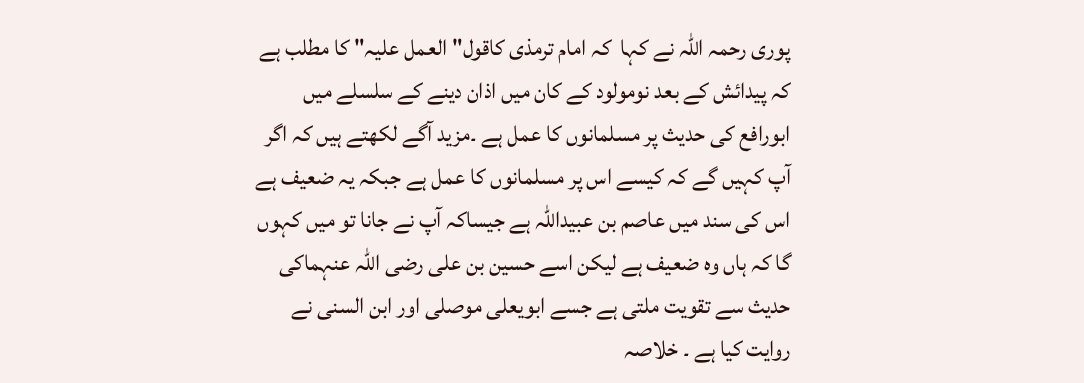پوری رحمہ اللہ نے کہا  کہ امام ترمذی کاقول" العمل علیہ" کا مطلب ہے کہ پیدائش کے بعد نومولود کے کان میں اذان دینے کے سلسلے میں ابورافع کی حدیث پر مسلمانوں کا عمل ہے ۔مزید آگے لکھتے ہیں کہ اگر آپ کہیں گے کہ کیسے اس پر مسلمانوں کا عمل ہے جبکہ یہ ضعیف ہے اس کی سند میں عاصم بن عبیداللہ ہے جیساکہ آپ نے جانا تو میں کہوں گا کہ ہاں وہ ضعیف ہے لیکن اسے حسین بن علی رضی اللہ عنہماکی حدیث سے تقویت ملتی ہے جسے ابویعلی موصلی اور ابن السنی نے روایت کیا ہے ۔ خلاصہ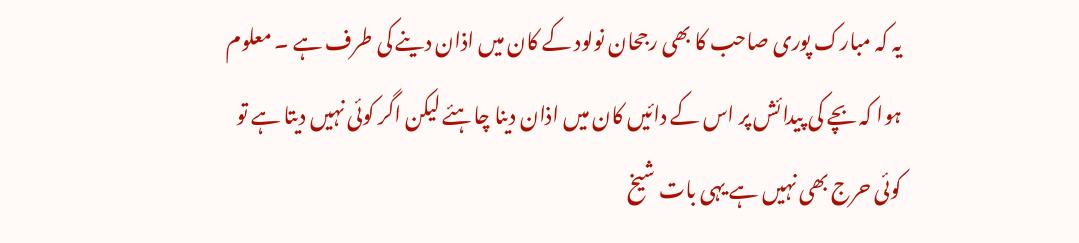یہ کہ مبارک پوری صاحب کا بھی رجحان نولود کے کان میں اذان دینے کی طرف ہے ۔ معلوم ہوا کہ بچے کی پیدائش پر اس کے دائیں کان میں اذان دینا چاہئے لیکن اگر کوئی نہیں دیتا ہے تو کوئی حرج بھی نہیں ہے یہی بات شیخ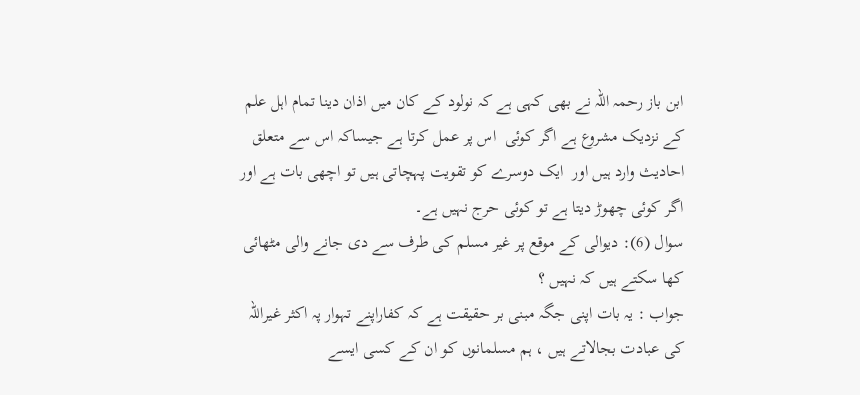ابن باز رحمہ اللہ نے بھی کہی ہے کہ نولود کے کان میں اذان دینا تمام اہل علم کے نزدیک مشروع ہے اگر کوئی  اس پر عمل کرتا ہے جیساکہ اس سے متعلق احادیث وارد ہیں اور  ایک دوسرے کو تقویت پہچاتی ہیں تو اچھی بات ہے اور اگر کوئی چھوڑ دیتا ہے تو کوئی حرج نہیں ہے۔
سوال (6): دیوالی کے موقع پر غیر مسلم کی طرف سے دی جانے والی مٹھائی کھا سکتے ہیں کہ نہیں ؟
جواب : یہ بات اپنی جگہ مبنی بر حقیقت ہے کہ کفاراپنے تہوار پہ اکثر غیراللہ کی عبادت بجالاتے ہیں ، ہم مسلمانوں کو ان کے کسی ایسے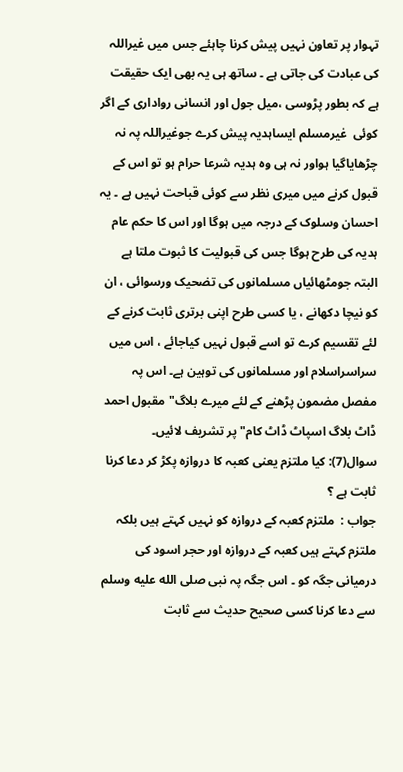تہوار پر تعاون نہیں پیش کرنا چاہئے جس میں غیراللہ کی عبادت کی جاتی ہے ۔ ساتھ ہی یہ بھی ایک حقیقت ہے کہ بطور پڑوسی ،میل جول اور انسانی رواداری کے اگر کوئی  غیرمسلم ایساہدیہ پیش کرے جوغیراللہ پہ نہ چڑھایاگیا ہواور نہ ہی وہ ہدیہ شرعا حرام ہو تو اس کے قبول کرنے میں میری نظر سے کوئی قباحت نہیں ہے ۔ یہ احسان وسلوک کے درجہ میں ہوگا اور اس کا حکم عام ہدیہ کی طرح ہوگا جس کی قبولیت کا ثبوت ملتا ہے البتہ جومٹھائیاں مسلمانوں کی تضحیک ورسوائی ، ان کو نیچا دکھانے ، یا کسی طرح اپنی برتری ثابت کرنے کے لئے تقسیم کرے تو اسے قبول نہیں کیاجائے ، اس میں سراسراسلام اور مسلمانوں کی توہین ہے۔ اس پہ مفصل مضمون پڑھنے کے لئے میرے بلاگ" مقبول احمد ڈاٹ بلاگ اسپاٹ ڈاٹ کام" پر تشریف لائیں۔
سوال(7): کیا ملتزم یعنی کعبہ کا دروازہ پکڑ کر دعا کرنا ثابت ہے ؟
جواب :  ملتزم کعبہ کے دروازہ کو نہیں کہتے ہیں بلکہ ملتزم کہتے ہیں کعبہ کے دروازہ اور حجر اسود کی درمیانی جگہ کو ۔ اس جگہ پہ نبی صلى الله عليه وسلم سے دعا کرنا کسی صحیح حدیث سے ثابت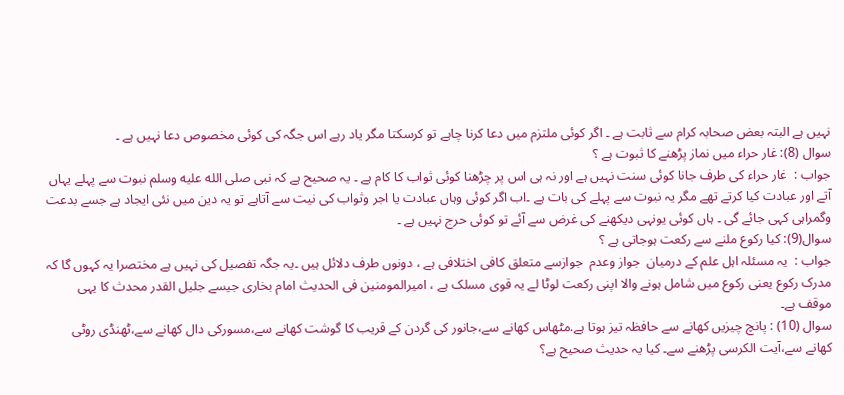نہیں ہے البتہ بعض صحابہ کرام سے ثابت ہے ۔ اگر کوئی ملتزم میں دعا کرنا چاہے تو کرسکتا مگر یاد رہے اس جگہ کی کوئی مخصوص دعا نہیں ہے ۔
سوال (8): غار حراء میں نماز پڑھنے کا ثبوت ہے ؟
جواب :  غار حراء کی طرف جانا کوئی سنت نہیں ہے اور نہ ہی اس پر چڑھنا کوئی ثواب کا کام ہے ۔ یہ صحیح ہے کہ نبی صلى الله عليه وسلم نبوت سے پہلے یہاں آتے اور عبادت کیا کرتے تھے مگر یہ نبوت سے پہلے کی بات ہے ۔اب اگر کوئی وہاں عبادت یا اجر وثواب کی نیت سے آتاہے تو یہ دین میں نئی ایجاد ہے جسے بدعت وگمراہی کہی جائے گی ۔ ہاں کوئی یونہی دیکھنے کی غرض سے آئے تو کوئی حرج نہیں ہے ۔
سوال(9): کیا رکوع ملنے سے رکعت ہوجاتی ہے ؟
جواب :  یہ مسئلہ اہل علم کے درمیان  جواز وعدم  جوازسے متعلق کافی اختلافی ہے ، دونوں طرف دلائل ہیں ۔یہ جگہ تفصیل کی نہیں ہے مختصرا یہ کہوں گا کہ مدرک رکوع یعنی رکوع میں شامل ہونے والا اپنی رکعت لوٹا لے یہ قوی مسلک ہے ، امیرالمومنین فی الحدیث امام بخاری جیسے جلیل القدر محدث کا یہی موقف ہے۔
سوال (10) : پانچ چیزیں کھانے سے حافظہ تیز ہوتا ہے.مٹھاس کھانے سے،جانور کی گردن کے قریب کا گوشت کھانے سے،مسورکی دال کھانے سے،ٹھنڈی روٹی کھانے سے،آیت الکرسی پڑھنے سے۔ کیا یہ حدیث صحیح ہے؟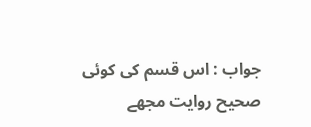جواب : اس قسم کی کوئی صحیح روایت مجھے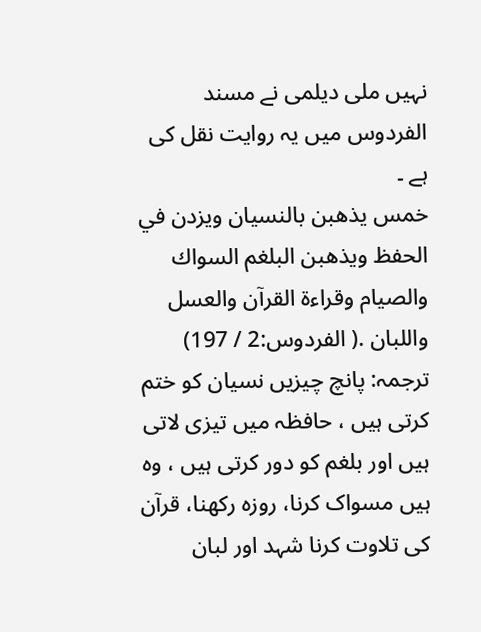نہیں ملی دیلمی نے مسند الفردوس میں یہ روایت نقل کی ہے ۔
خمس يذهبن بالنسيان ويزدن في الحفظ ويذهبن البلغم السواك والصيام وقراءة القرآن والعسل واللبان .( الفردوس:2 / 197)
ترجمہ: پانچ چیزیں نسیان کو ختم کرتی ہیں ، حافظہ میں تیزی لاتی ہیں اور بلغم کو دور کرتی ہیں ، وہ ہیں مسواک کرنا، روزہ رکھنا، قرآن کی تلاوت کرنا شہد اور لبان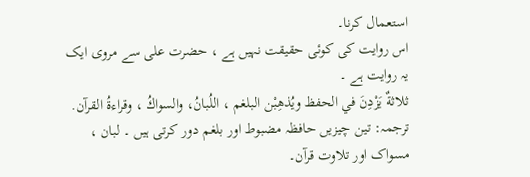استعمال کرنا۔
اس روایت کی کوئی حقیقت نہیں ہے ، حضرت علی سے مروی ایک یہ روایت ہے ۔
ثلاثةٌ يَزْدِنَ في الحفظ ويُذهِبْن البلغم ، اللُبانُ، والسواكُ ، وقراءةُ القرآن.
ترجمہ: تین چیزیں حافظہ مضبوط اور بلغم دور کرتی ہیں ۔ لبان ، مسواک اور تلاوت قرآن۔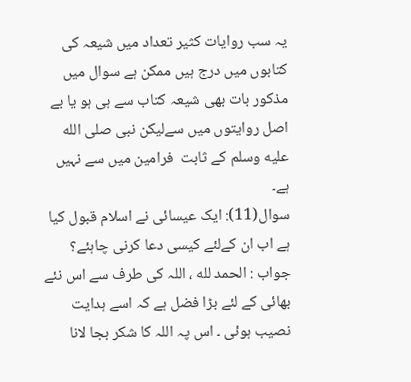یہ سب روایات کثیر تعداد میں شیعہ کی کتابوں میں درج ہیں ممکن ہے سوال میں مذکور بات بھی شیعہ کتاب سے ہی ہو یا بے اصل روایتوں میں سےلیکن نبی صلى الله عليه وسلم کے ثابت  فرامین میں سے نہیں ہے۔
سوال(11): ایک عیسائی نے اسلام قبول کیا ہے اب ان کےلئے کیسی دعا کرنی چاہئے؟
جواب : الحمد لله ، اللہ کی طرف سے اس نئے بھائی کے لئے بڑا فضل ہے کہ اسے ہدایت نصیب ہوئی ۔ اس پہ اللہ کا شکر بجا لانا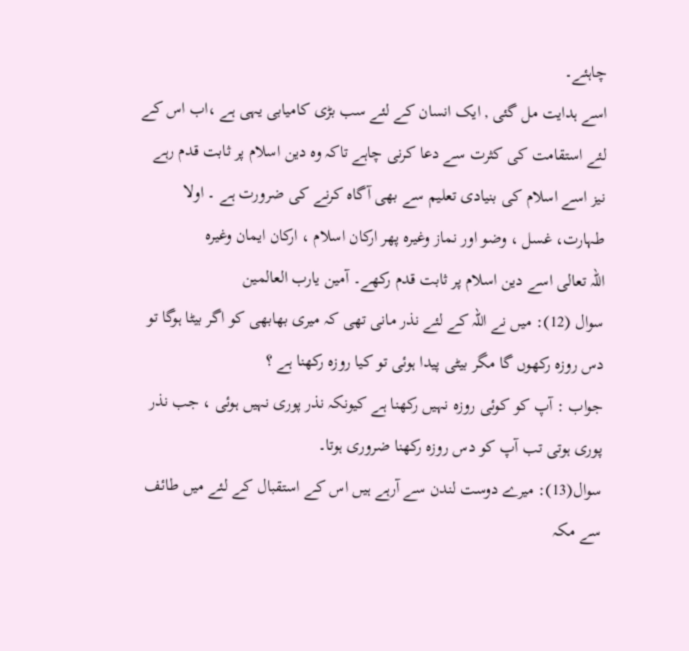چاہئے۔
اسے ہدایت مل گئی , ایک انسان کے لئے سب بڑی کامیابی یہی ہے ،اب اس کے لئے استقامت کی کثرت سے دعا کرنی چاہے تاکہ وہ دین اسلام پر ثابت قدم رہے نیز اسے اسلام کی بنیادی تعلیم سے بھی آگاہ کرنے کی ضرورت ہے ۔ اولا طہارت، غسل ، وضو اور نماز وغیرہ پھر ارکان اسلام ، ارکان ایمان وغیرہ
اللہ تعالی اسے دین اسلام پر ثابت قدم رکھے۔ آمین یارب العالمین
سوال (12): میں نے اللہ کے لئے نذر مانی تھی کہ میری بھابھی کو اگر بیٹا ہوگا تو دس روزہ رکھوں گا مگر بیٹی پیدا ہوئی تو کیا روزہ رکھنا ہے ؟
جواب : آپ کو کوئی روزہ نہیں رکھنا ہے کیونکہ نذر پوری نہیں ہوئی ، جب نذر پوری ہوتی تب آپ کو دس روزہ رکھنا ضروری ہوتا۔
سوال(13): میرے دوست لندن سے آرہے ہیں اس کے استقبال کے لئے میں طائف  سے مکہ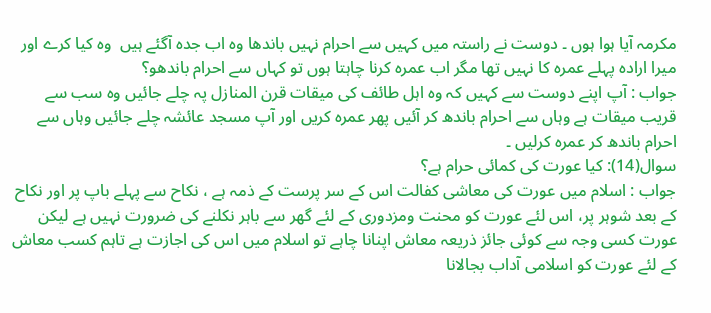مکرمہ آیا ہوا ہوں ۔ دوست نے راستہ میں کہیں سے احرام نہیں باندھا وہ اب جدہ آگئے ہیں  وہ کیا کرے اور میرا ارادہ پہلے عمرہ کا نہیں تھا مگر اب عمرہ کرنا چاہتا ہوں تو کہاں سے احرام باندھو؟
جواب : آپ اپنے دوست سے کہیں کہ وہ اہل طائف کی میقات قرن المنازل پہ چلے جائیں وہ سب سے قریب میقات ہے وہاں سے احرام باندھ کر آئیں پھر عمرہ کریں اور آپ مسجد عائشہ چلے جائیں وہاں سے احرام باندھ کر عمرہ کرلیں ۔
سوال(14): کیا عورت کی کمائی حرام ہے؟
جواب : اسلام میں عورت کی معاشی کفالت اس کے سر پرست کے ذمہ ہے ، نکاح سے پہلے باپ پر اور نکاح کے بعد شوہر پر، اس لئے عورت کو محنت ومزدوری کے لئے گھر سے باہر نکلنے کی ضرورت نہیں ہے لیکن عورت کسی وجہ سے کوئی جائز ذریعہ معاش اپنانا چاہے تو اسلام میں اس کی اجازت ہے تاہم کسب معاش کے لئے عورت کو اسلامی آداب بجالانا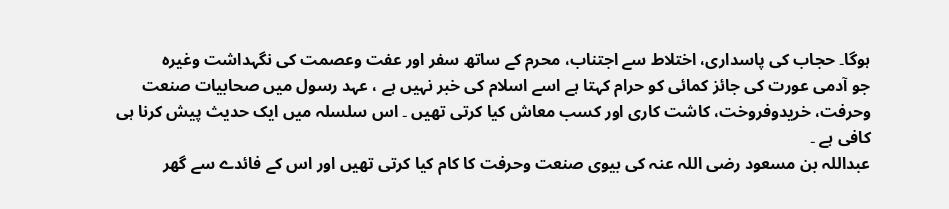ہوگا۔ حجاب کی پاسداری، اختلاط سے اجتناب، محرم کے ساتھ سفر اور عفت وعصمت کی نگہداشت وغیرہ
جو آدمی عورت کی جائز کمائی کو حرام کہتا ہے اسے اسلام کی خبر نہیں ہے ، عہد رسول میں صحابیات صنعت وحرفت، خریدوفروخت، کاشت کاری اور کسب معاش کیا کرتی تھیں ۔ اس سلسلہ میں ایک حدیث پیش کرنا ہی کافی ہے ۔
عبداللہ بن مسعود رضی اللہ عنہ کی بیوی صنعت وحرفت کا کام کیا کرتی تھیں اور اس کے فائدے سے گھر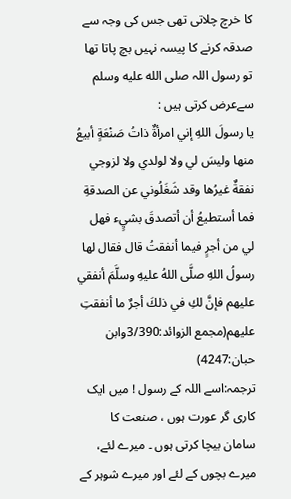کا خرچ چلاتی تھی جس کی وجہ سے صدقہ کرنے کا پیسہ نہیں بچ پاتا تھا تو رسول اللہ صلى الله عليه وسلم سےعرض کرتی ہیں :
يا رسولَ اللهِ إني امرأةٌ ذاتُ صَنْعَةٍ أبيعُ منها وليسَ لي ولا لولدي ولا لزوجي نفقةٌ غيرُها وقد شَغَلُوني عن الصدقةِ فما أستطيعُ أن أتصدقَ بشيٍء فهل لي من أجرٍ فيما أنفقتُ قال فقال لها رسولُ اللهِ صلَّى اللهُ عليهِ وسلَّمَ أنفقي عليهم فإنَّ لكِ في ذلكَ أجرٌ ما أنفقتِ عليهم(مجمع الزوائد:3/390وابن حبان:4247)
ترجمہ:اسے اللہ کے رسول ! میں ایک کاری گر عورت ہوں ، صنعت کا سامان بیچا کرتی ہوں ۔ میرے لئے، میرے بچوں کے لئے اور میرے شوہر کے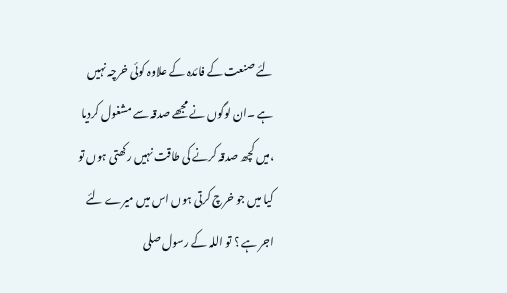لئے صنعت کے فائدہ کے علاوہ کوئی خرچہ نہیں ہے ۔ان لوگوں نے مجھے صدقہ سے مشغول کردیا ،میں کچھ صدقہ کرنے کی طاقت نہیں رکھتی ہوں تو کیا میں جو خرچ کرتی ہوں اس میں میرے لئے اجر ہے ؟ تو اللہ کے رسول صلى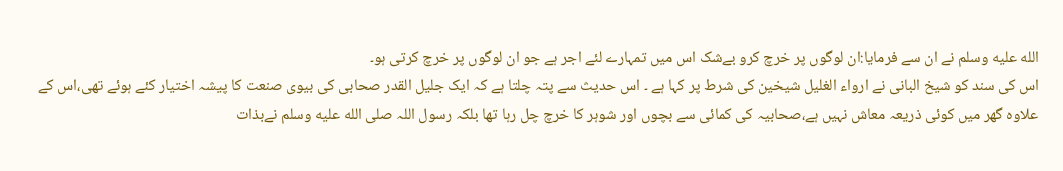الله عليه وسلم نے ان سے فرمایا:ان لوگوں پر خرچ کرو بےشک اس میں تمہارے لئے اجر ہے جو ان لوگوں پر خرچ کرتی ہو۔
اس کی سند کو شیخ البانی نے ارواء الغلیل شیخین کی شرط پر کہا ہے ۔ اس حدیث سے پتہ چلتا ہے کہ ایک جلیل القدر صحابی کی بیوی صنعت کا پیشہ اختیار کئے ہوئے تھی،اس کے علاوہ گھر میں کوئی ذریعہ معاش نہیں ہے،صحابیہ کی کمائی سے بچوں اور شوہر کا خرچ چل رہا تھا بلکہ رسول اللہ صلى الله عليه وسلم نےبذات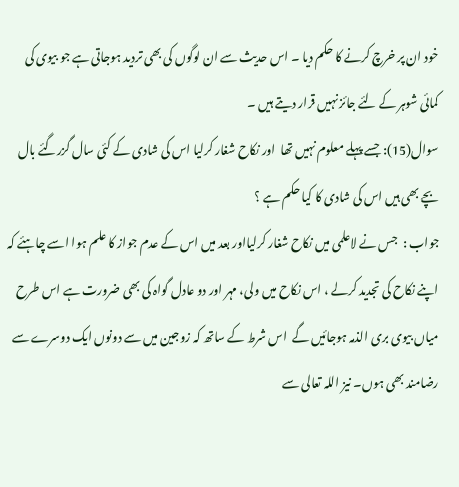خود ان پر خرچ کرنے کا حکم دیا ۔ اس حدیث سے ان لوگوں کی بھی تردید ہوجاتی ہے جو بیوی کی کمائی شوہر کے لئے جائز نہیں قرار دیتے ہیں ۔
سوال(15): جسے پہلے معلوم نہیں تھا  اور نکاح شغار کرلیا اس کی شادی کے کئی سال گزرگئے بال بچے بھی ہیں اس کی شادی کا کیا حکم ہے ؟
جواب :  جس نے لاعلمی میں نکاح شغار کرلیااور بعد میں اس کے عدم جواز کا علم ہوا اسے چاہئے کہ اپنے نکاح کی تجدید کرلے ، اس نکاح میں ولی، مہر اور دو عادل گواہ کی بھی ضرورت ہے اس طرح میاں بیوی بری الذمہ ہوجائیں گے  اس شرط کے ساتھ کہ زوجین میں سے دونوں ایک دوسرے سے رضامند بھی ہوں۔ نیز اللہ تعالی سے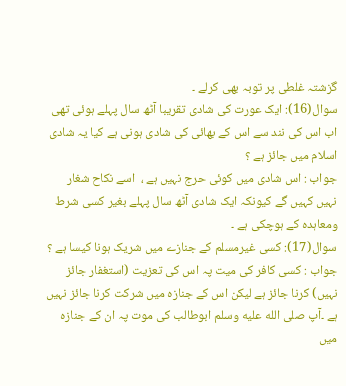گزشتہ غلطی پر توبہ بھی کرلے ۔
سوال(16): ایک عورت کی شادی تقریبا آٹھ سال پہلے ہوئی تھی اب اس کی نند سے اس کے بھائی کی شادی ہونی ہے کیا یہ شادی اسلام میں جائز ہے ؟
جواب : اس شادی میں کوئی حرج نہیں ہے ،  اسے نکاح شغار نہیں کہیں گے کیونکہ ایک شادی آٹھ سال پہلے بغیر کسی شرط ومعاہدہ کے ہوچکی ہے ۔
سوال(17): کسی غیرمسلم کے جنازے میں شریک ہونا کیسا ہے ؟
جواب : کسی کافر کی میت پہ اس کی تعزیت (استغفار جائز نہیں) کرنا جائز ہے لیکن اس کے جنازہ میں شرکت کرنا جائز نہیں ہے ۔آپ صلى الله عليه وسلم ابوطالب کی موت پہ ان کے جنازہ میں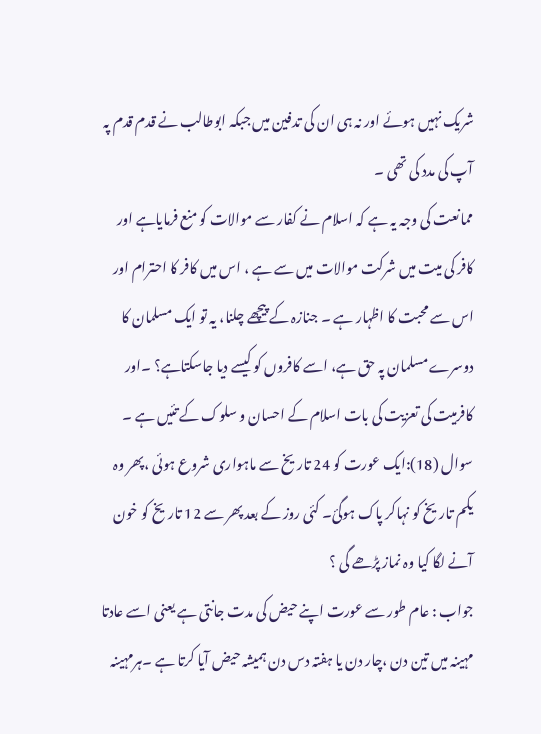شریک نہیں ہوئے اور نہ ہی ان کی تدفین میں جبکہ ابوطالب نے قدم قدم پہ آپ کی مدد کی تھی ۔
ممانعت کی وجہ یہ ہے کہ اسلام نے کفار سے موالات کو منع فرمایاہے اور کافر کی میت میں شرکت موالات میں سے ہے ، اس میں کافر کا احترام اور اس سے محبت کا اظہار ہے ۔ جنازہ کے پیچھے چلنا، یہ تو ایک مسلمان کا دوسرے مسلمان پہ حق ہے، اسے کافروں کو کیسے دیا جاسکتاہے؟ ۔اور کافرمیت کی تعزیت کی بات اسلام کے احسان و سلوک کے تئیں ہے ۔
سوال (18):ایک عورت کو 24 تاریخ سے ماہواری شروع ہوئی ،پھر وہ یکم تاریخ کو نہاکر پاک ہوگئ۔ کئی روز کے بعد پھر سے 12 تاریخ کو خون آنے لگا کیا وہ نماز پڑھے گی ؟
جواب : عام طور سے عورت اپنے حیض کی مدت جانتی ہے یعنی اسے عادتا مہینہ میں تین دن ،چار دن یا ہفتہ دس دن ہمیشہ حیض آیا کرتا ہے ۔ہرمہینہ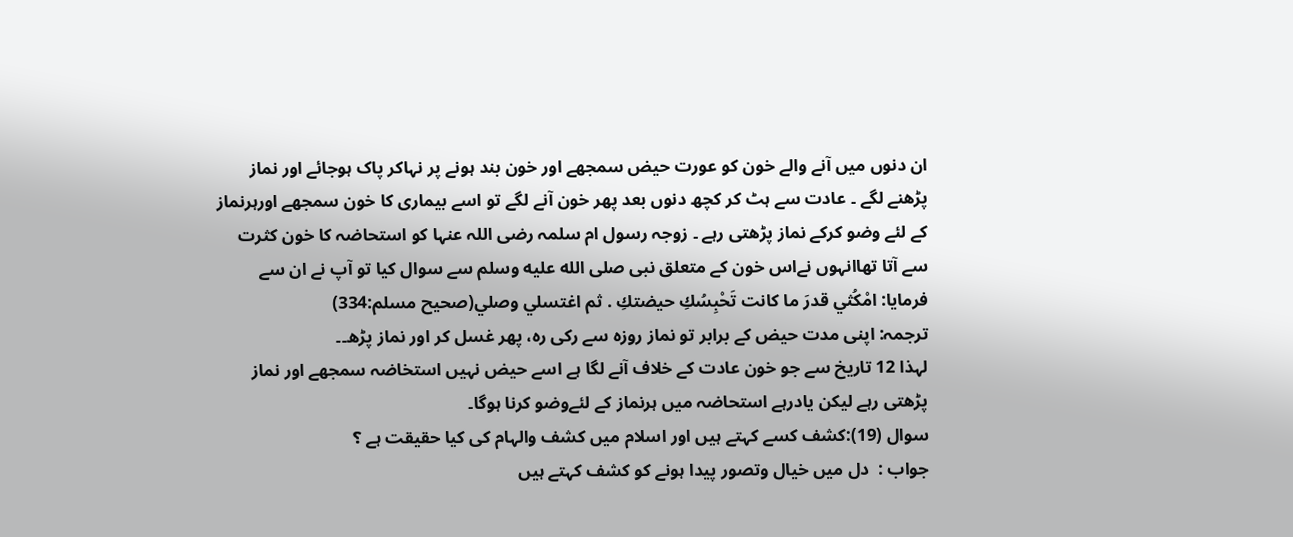ان دنوں میں آنے والے خون کو عورت حیض سمجھے اور خون بند ہونے پر نہاکر پاک ہوجائے اور نماز پڑھنے لگے ۔ عادت سے ہٹ کر کچھ دنوں بعد پھر خون آنے لگے تو اسے بیماری کا خون سمجھے اورہرنماز کے لئے وضو کرکے نماز پڑھتی رہے ۔ زوجہ رسول ام سلمہ رضی اللہ عنہا کو استحاضہ کا خون کثرت سے آتا تھاانہوں نےاس خون کے متعلق نبی صلى الله عليه وسلم سے سوال کیا تو آپ نے ان سے فرمایا: امْكُثي قدرَ ما كانت تَحْبِسُكِ حيضتكِ . ثم اغتسلي وصلي(صحيح مسلم:334)
ترجمہ: اپنی مدت حیض کے برابر تو نماز روزہ سے رکی رہ، پھر غسل کر اور نماز پڑھ۔۔
لہذا 12 تاریخ سے جو خون عادت کے خلاف آنے لگا ہے اسے حیض نہیں استخاضہ سمجھے اور نماز پڑھتی رہے لیکن یادرہے استحاضہ میں ہرنماز کے لئےوضو کرنا ہوگا۔
سوال (19):کشف کسے کہتے ہیں اور اسلام میں کشف والہام کی کیا حقیقت ہے ؟
جواب :  دل میں خیال وتصور پیدا ہونے کو کشف کہتے ہیں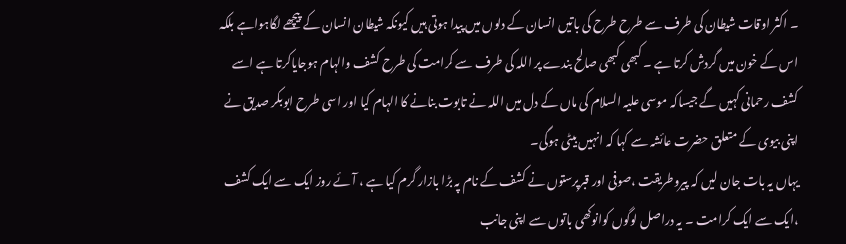۔ اکثر اوقات شیطان کی طرف سے طرح طرح کی باتیں انسان کے دلوں میں پیدا ہوتی ہیں کیونکہ شیطان انسان کے پیچھے لگاہواہے بلکہ اس کے خون میں گردش کرتا ہے ۔ کبھی کبھی صالح بندے پر اللہ کی طرف سے کرامت کی طرح کشف والہام ہوجایاکرتا ہے اسے کشف رحمانی کہیں گے جیساکہ موسی علیہ السلام کی ماں کے دل میں اللہ نے تابوت بنانے کا الہام کیا اور اسی طرح ابوبکر صدیق نے اپنی بیوی کے متعلق حضرت عائشہ سے کہا کہ انہیں بیٹی ہوگی۔
یہاں یہ بات جان لیں کہ پیروطریقت ،صوفی اور قبرپرستوں نے کشف کے نام پہ بڑا بازار گرم کیا ہے ، آئے روز ایک سے ایک کشف ،ایک سے ایک کرامت ۔ یہ دراصل لوگوں کوانوکھی باتوں سے اپنی جانب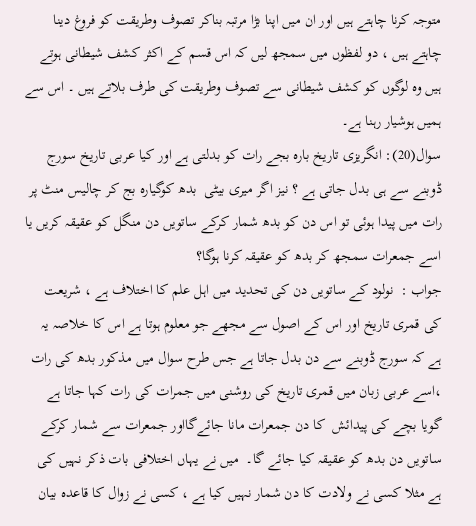متوجہ کرنا چاہتے ہیں اور ان میں اپنا بڑا مرتبہ بناکر تصوف وطریقت کو فروغ دینا چاہتے ہیں ، دو لفظوں میں سمجھ لیں کہ اس قسم کے اکثر کشف شیطانی ہوتے ہیں وہ لوگوں کو کشف شیطانی سے تصوف وطریقت کی طرف بلاتے ہیں ۔ اس سے ہمیں ہوشیار رہنا ہے۔
سوال(20): انگریزی تاریخ بارہ بجے رات کو بدلتی ہے اور کیا عربی تاریخ سورج ڈوبنے سے ہی بدل جاتی ہے ؟ نیز اگر میری بیٹی  بدھ کوگیارہ بج کر چالیس منٹ پر رات میں پیدا ہوئی تو اس دن کو بدھ شمار کرکے ساتویں دن منگل کو عقیقہ کریں یا اسے جمعرات سمجھ کر بدھ کو عقیقہ کرنا ہوگا؟
جواب :  نولود کے ساتویں دن کی تحدید میں اہل علم کا اختلاف ہے ، شریعت کی قمری تاریخ اور اس کے اصول سے مجھے جو معلوم ہوتا ہے اس کا خلاصہ یہ ہے کہ سورج ڈوبنے سے دن بدل جاتا ہے جس طرح سوال میں مذکور بدھ کی رات ،اسے عربی زبان میں قمری تاریخ کی روشنی میں جمرات کی رات کہا جاتا ہے گویا بچے کی پیدائش  کا دن جمعرات مانا جائےگااور جمعرات سے شمار کرکے ساتویں دن بدھ کو عقیقہ کیا جائے گا۔  میں نے یہاں اختلافی بات ذکر نہیں کی ہے مثلا کسی نے ولادت کا دن شمار نہیں کیا ہے ، کسی نے زوال کا قاعدہ بیان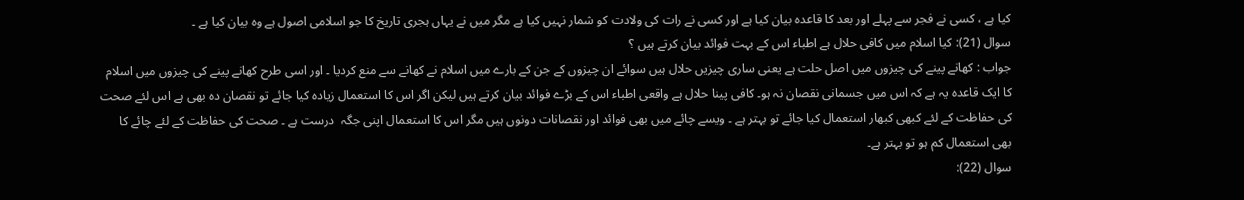کیا ہے ، کسی نے فجر سے پہلے اور بعد کا قاعدہ بیان کیا ہے اور کسی نے رات کی ولادت کو شمار نہیں کیا ہے مگر میں نے یہاں ہجری تاریخ کا جو اسلامی اصول ہے وہ بیان کیا ہے ۔
سوال (21): کیا اسلام میں کافی حلال ہے اطباء اس کے بہت فوائد بیان کرتے ہیں ؟
جواب : کھانے پینے کی چیزوں میں اصل حلت ہے یعنی ساری چیزیں حلال ہیں سوائے ان چیزوں کے جن کے بارے میں اسلام نے کھانے سے منع کردیا ۔ اور اسی طرح کھانے پینے کی چیزوں میں اسلام کا ایک قاعدہ یہ ہے کہ اس میں جسمانی نقصان نہ ہو۔ کافی پینا حلال ہے واقعی اطباء اس کے بڑے فوائد بیان کرتے ہیں لیکن اگر اس کا استعمال زیادہ کیا جائے تو نقصان دہ بھی ہے اس لئے صحت کی حفاظت کے لئے کبھی کبھار استعمال کیا جائے تو بہتر ہے ۔ ویسے چائے میں بھی فوائد اور نقصانات دونوں ہیں مگر اس کا استعمال اپنی جگہ  درست ہے ۔ صحت کی حفاظت کے لئے چائے کا بھی استعمال کم ہو تو بہتر ہے۔
سوال (22):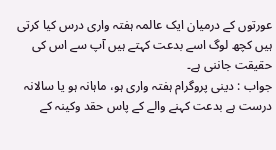عورتوں کے درمیان ایک عالمہ ہفتہ واری درس کیا کرتی ہیں کچھ لوگ اسے بدعت کہتے ہیں آپ سے اس کی حقیقت جاننی ہے۔
جواب : دینی پروگرام ہفتہ واری ہو، ماہانہ ہو یا سالانہ درست ہے بدعت کہنے والے کے پاس حقد وکینہ کے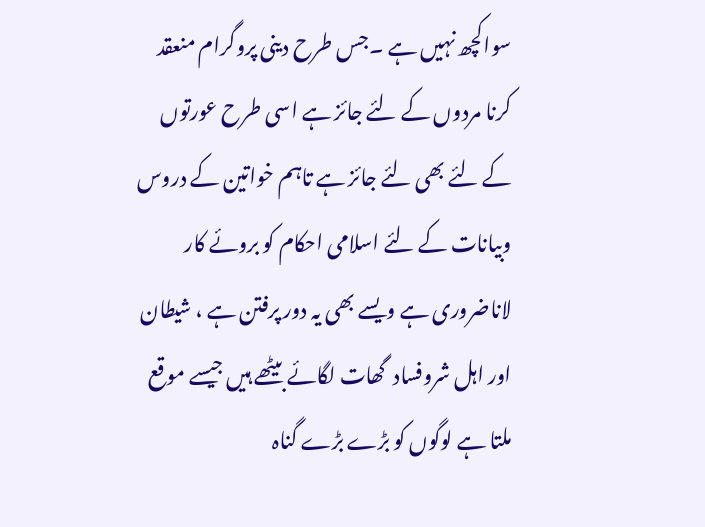سواکچھ نہیں ہے ۔جس طرح دینی پروگرام منعقد کرنا مردوں کے لئے جائز ہے اسی طرح عورتوں کے لئے بھی لئے جائز ہے تاہم خواتین کے دروس وبیانات کے لئے اسلامی احکام کو بروئے کار لاناضروری ہے ویسے بھی یہ دور پرفتن ہے ، شیطان اور اہل شروفساد  گھات لگائے بیٹھے ہیں جیسے موقع ملتا ہے لوگوں کو بڑے بڑے گناہ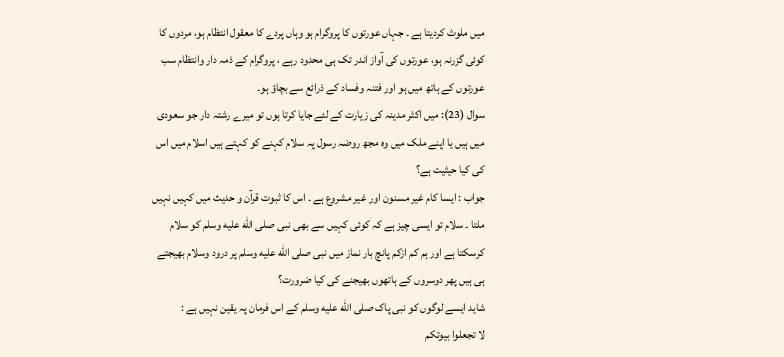میں ملوث کردیتا ہے ۔ جہاں عورتوں کا پروگرام ہو وہاں پردے کا معقول انتظام ہو، مردوں کا کوئی گزرنہ ہو، عورتوں کی آواز اندر تک ہی محدود رہے ، پروگرام کے ذمہ دار وانتظام سب عورتوں کے ہاتھ میں ہو اور فتنہ وفساد کے ذرائع سے بچاؤ ہو۔
سوال (23): میں اکثر مدینہ کی زیارت کے لئے جایا کرتا ہوں تو میرے رشتہ دار جو سعودی میں ہیں یا اپنے ملک میں وہ مجھ روضہ رسول پہ سلام کہنے کو کہتے ہیں اسلام میں اس کی کیا حیثیت ہے؟
جواب : ایسا کام غیر مسنون اور غیر مشروع ہے ۔ اس کا ثبوت قرآن و حدیث میں کہیں نہیں ملتا ۔ سلام تو ایسی چیز ہے کہ کوئی کہیں سے بھی نبی صلى الله عليه وسلم کو سلام کرسکتا ہے اور ہم کم ازکم پانچ بار نماز میں نبی صلى الله عليه وسلم پر درود وسلام بھیجتے ہی ہیں پھر دوسروں کے ہاتھوں بھیجنے کی کیا ضرورت؟
شاید ایسے لوگوں کو نبی پاک صلى الله عليه وسلم کے اس فرمان پہ یقین نہیں ہے :
لا تجعلوا بيوتكم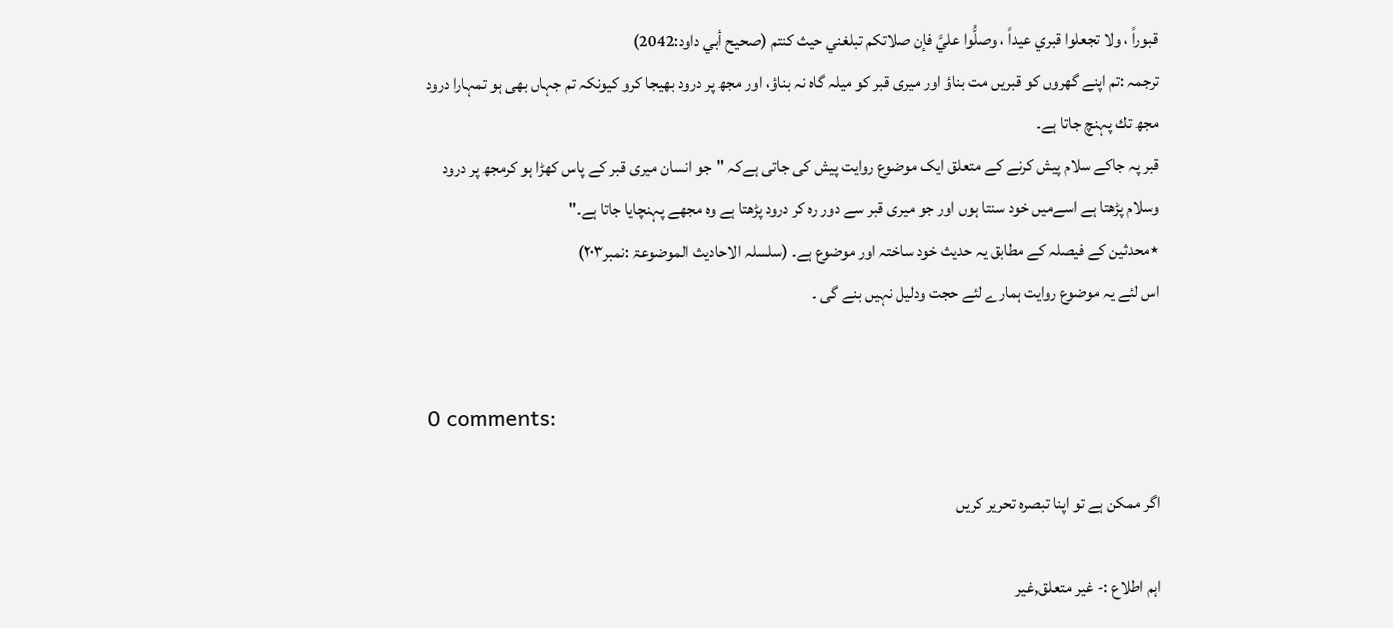قبوراً ، ولا تجعلوا قبري عيداً ، وصلُّوا عليَّ فإن صلاتكم تبلغني حيث كنتم (صحيح أبي داود:2042)
ترجمہ :تم اپنے گھروں كو قبريں مت بناؤ اور ميرى قبر كو ميلہ گاہ نہ بناؤ، اور مجھ پر درود بھيجا كرو كيونكہ تم جہاں بھى ہو تمہارا درود مجھ تك پہنچ جاتا ہے۔
قبر پہ جاکے سلام پیش کرنے کے متعلق ایک موضوع روایت پیش کی جاتی ہےکہ "جو انسان میری قبر کے پاس کھڑا ہو کرمجھ پر درود وسلام پڑھتا ہے اسےمیں خود سنتا ہوں اور جو میری قبر سے دور رہ کر درود پڑھتا ہے وہ مجھے پہنچایا جاتا ہے۔"
٭محدثین کے فیصلہ کے مطابق یہ حدیث خود ساختہ اور موضوع ہے۔ (سلسلہ الاحادیث الموضوعۃ :نمبر۲۰۳)
اس لئے یہ موضوع روایت ہمارے لئے حجت ودلیل نہیں بنے گی ۔


0 comments:

اگر ممکن ہے تو اپنا تبصرہ تحریر کریں

اہم اطلاع :- غیر متعلق,غیر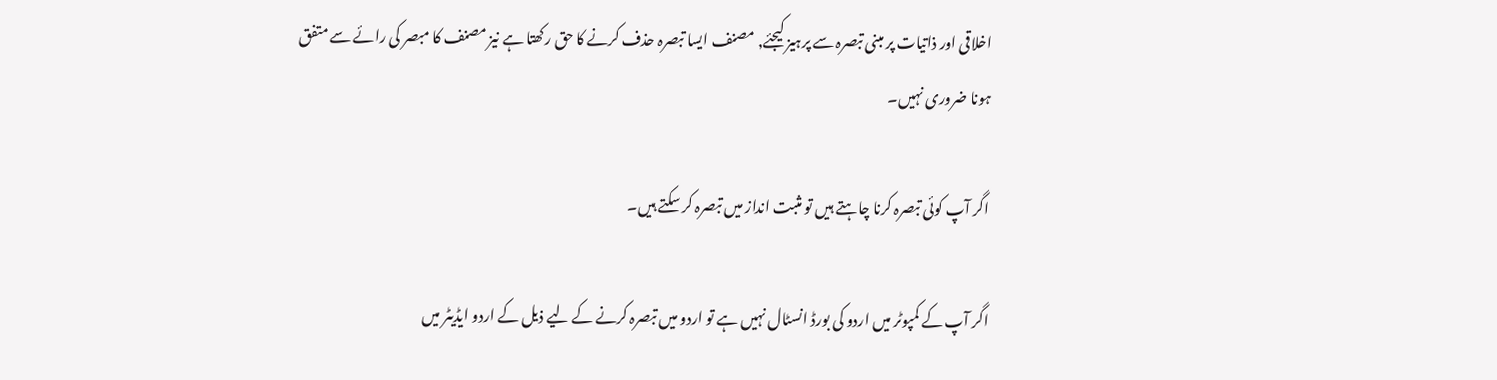اخلاقی اور ذاتیات پر مبنی تبصرہ سے پرہیز کیجئے, مصنف ایسا تبصرہ حذف کرنے کا حق رکھتا ہے نیز مصنف کا مبصر کی رائے سے متفق ہونا ضروری نہیں۔

اگر آپ کوئی تبصرہ کرنا چاہتے ہیں تو مثبت انداز میں تبصرہ کر سکتے ہیں۔

اگر آپ کے کمپوٹر میں اردو کی بورڈ انسٹال نہیں ہے تو اردو میں تبصرہ کرنے کے لیے ذیل کے اردو ایڈیٹر میں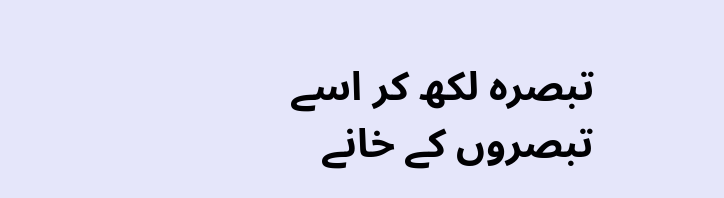تبصرہ لکھ کر اسے تبصروں کے خانے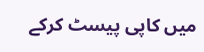میں کاپی پیسٹ کرکے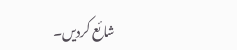شائع کردیں۔